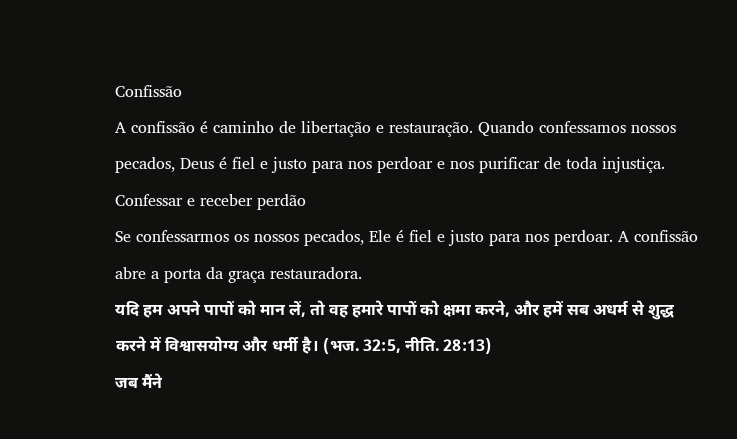Confissão
A confissão é caminho de libertação e restauração. Quando confessamos nossos pecados, Deus é fiel e justo para nos perdoar e nos purificar de toda injustiça.
Confessar e receber perdão
Se confessarmos os nossos pecados, Ele é fiel e justo para nos perdoar. A confissão abre a porta da graça restauradora.
यदि हम अपने पापों को मान लें, तो वह हमारे पापों को क्षमा करने, और हमें सब अधर्म से शुद्ध करने में विश्वासयोग्य और धर्मी है। (भज. 32:5, नीति. 28:13)
जब मैंने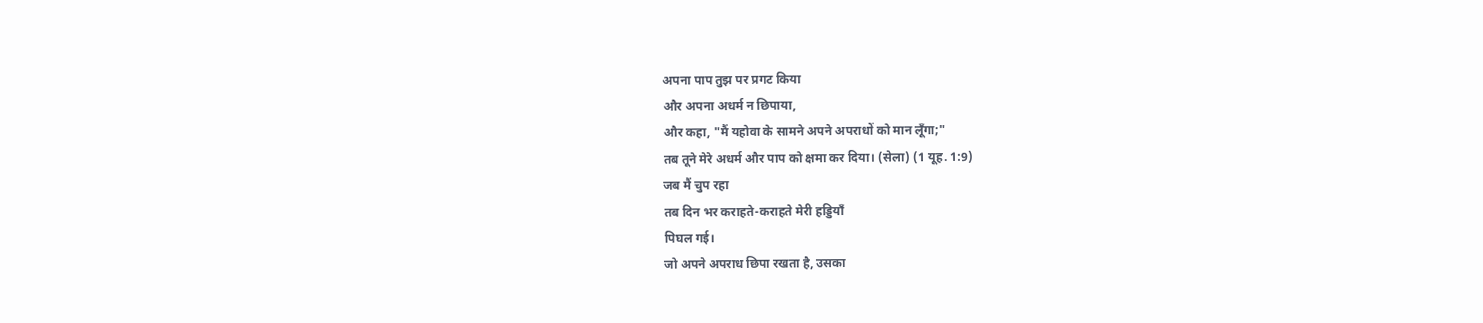अपना पाप तुझ पर प्रगट किया
और अपना अधर्म न छिपाया,
और कहा, "मैं यहोवा के सामने अपने अपराधों को मान लूँगा;"
तब तूने मेरे अधर्म और पाप को क्षमा कर दिया। (सेला) (1 यूह. 1:9)
जब मैं चुप रहा
तब दिन भर कराहते-कराहते मेरी हड्डियाँ
पिघल गई।
जो अपने अपराध छिपा रखता है, उसका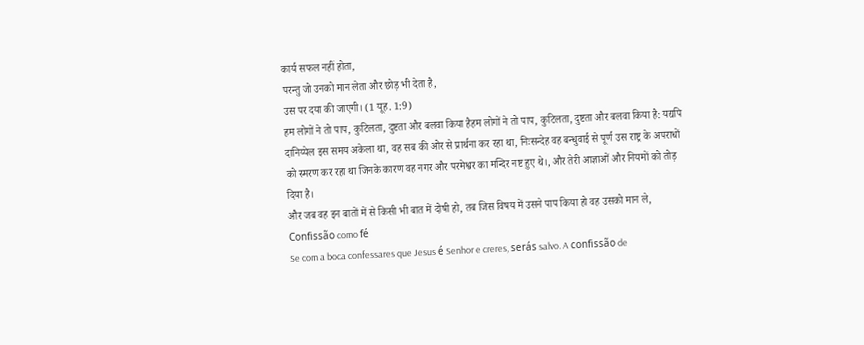कार्य सफल नहीं होता,
परन्तु जो उनको मान लेता और छोड़ भी देता है,
उस पर दया की जाएगी। (1 यूह. 1:9)
हम लोगों ने तो पाप, कुटिलता, दुष्टता और बलवा किया हैहम लोगों ने तो पाप, कुटिलता, दुष्टता और बलवा किया है: यद्यपि दानिय्येल इस समय अकेला था, वह सब की ओर से प्रार्थना कर रहा था, निःसन्देह वह बन्धुवाई से पूर्ण उस राष्ट्र के अपराधों को स्मरण कर रहा था जिनके कारण वह नगर और परमेश्वर का मन्दिर नष्ट हुए थे।, और तेरी आज्ञाओं और नियमों को तोड़ दिया है।
और जब वह इन बातों में से किसी भी बात में दोषी हो, तब जिस विषय में उसने पाप किया हो वह उसको मान ले,
Confissão como fé
Se com a boca confessares que Jesus é Senhor e creres, serás salvo. A confissão de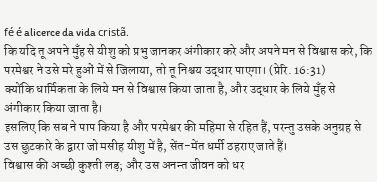fé é alicerce da vida cristã.
कि यदि तू अपने मुँह से यीशु को प्रभु जानकर अंगीकार करे और अपने मन से विश्वास करे, कि परमेश्वर ने उसे मरे हुओं में से जिलाया, तो तू निश्चय उद्धार पाएगा। (प्रेरि. 16:31)
क्योंकि धार्मिकता के लिये मन से विश्वास किया जाता है, और उद्धार के लिये मुँह से अंगीकार किया जाता है।
इसलिए कि सब ने पाप किया है और परमेश्वर की महिमा से रहित हैं, परन्तु उसके अनुग्रह से उस छुटकारे के द्वारा जो मसीह यीशु में है, सेंत-मेंत धर्मी ठहराए जाते हैं।
विश्वास की अच्छी कुश्ती लड़; और उस अनन्त जीवन को धर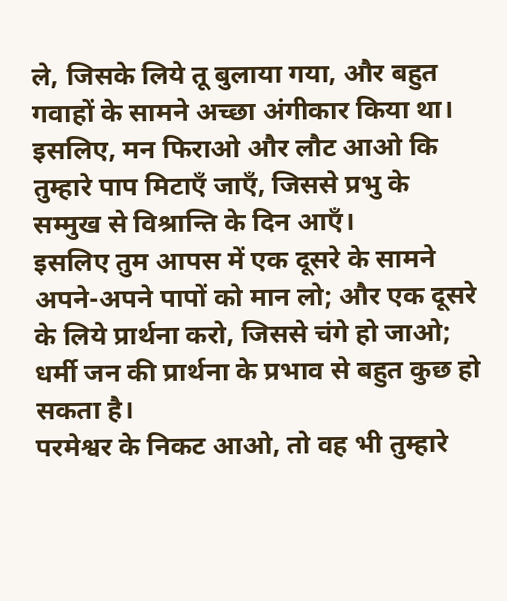ले, जिसके लिये तू बुलाया गया, और बहुत गवाहों के सामने अच्छा अंगीकार किया था।
इसलिए, मन फिराओ और लौट आओ कि तुम्हारे पाप मिटाएँ जाएँ, जिससे प्रभु के सम्मुख से विश्रान्ति के दिन आएँ।
इसलिए तुम आपस में एक दूसरे के सामने अपने-अपने पापों को मान लो; और एक दूसरे के लिये प्रार्थना करो, जिससे चंगे हो जाओ; धर्मी जन की प्रार्थना के प्रभाव से बहुत कुछ हो सकता है।
परमेश्वर के निकट आओ, तो वह भी तुम्हारे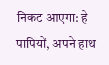निकट आएगा: हे पापियों, अपने हाथ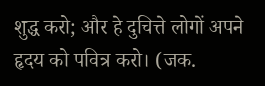शुद्ध करो; और हे दुचित्ते लोगों अपने हृदय को पवित्र करो। (जक.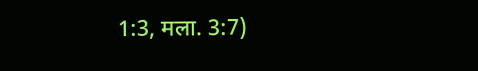1:3, मला. 3:7)